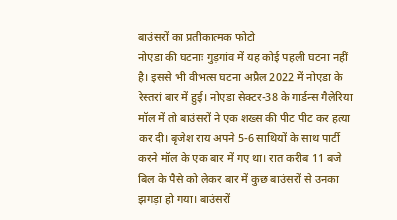बाउंसरों का प्रतीकात्मक फोटो
नोएडा की घटनाः गुड़गांव में यह कोई पहली घटना नहीं है। इससे भी वीभत्स घटना अप्रैल 2022 में नोएडा के रेस्तरां बार में हुई। नोएडा सेक्टर-38 के गार्डन्स गैलेरिया मॉल में तो बाउंसरों ने एक शख्स की पीट पीट कर हत्या कर दी। बृजेश राय अपने 5-6 साथियों के साथ पार्टी करने मॉल के एक बार में गए था। रात करीब 11 बजे बिल के पैसे को लेकर बार में कुछ बाउंसरों से उनका झगड़ा हो गया। बाउंसरों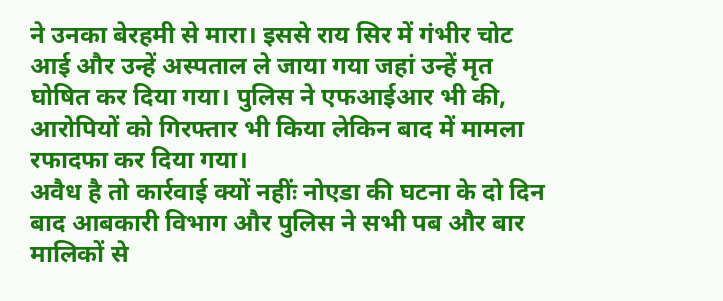ने उनका बेरहमी से मारा। इससे राय सिर में गंभीर चोट आई और उन्हें अस्पताल ले जाया गया जहां उन्हें मृत घोषित कर दिया गया। पुलिस ने एफआईआर भी की, आरोपियों को गिरफ्तार भी किया लेकिन बाद में मामला रफादफा कर दिया गया।
अवैध है तो कार्रवाई क्यों नहींः नोएडा की घटना के दो दिन बाद आबकारी विभाग और पुलिस ने सभी पब और बार मालिकों से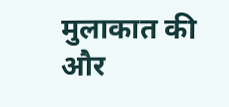मुलाकात की और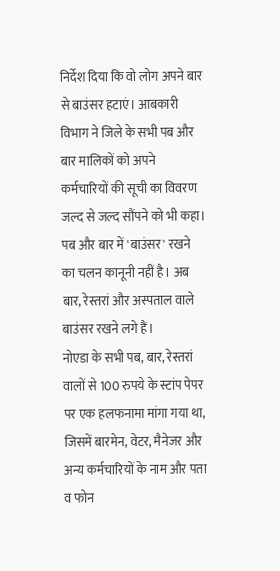निर्देश दिया कि वो लोग अपने बार से बाउंसर हटाएं। आबकारी विभाग ने जिले के सभी पब और बार मालिकों को अपने कर्मचारियों की सूची का विवरण जल्द से जल्द सौंपने को भी कहा। पब और बार में 'बाउंसर' रखने का चलन कानूनी नहीं है। अब बार, रेस्तरां और अस्पताल वाले बाउंसर रखने लगे हैं।
नोएडा के सभी पब, बार, रेस्तरां वालों से 100 रुपये के स्टांप पेपर पर एक हलफनामा मांगा गया था, जिसमें बारमेन, वेटर, मैनेजर और अन्य कर्मचारियों के नाम और पता व फोन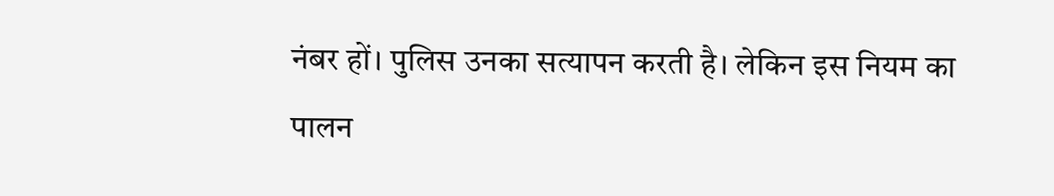नंबर हों। पुलिस उनका सत्यापन करती है। लेकिन इस नियम का पालन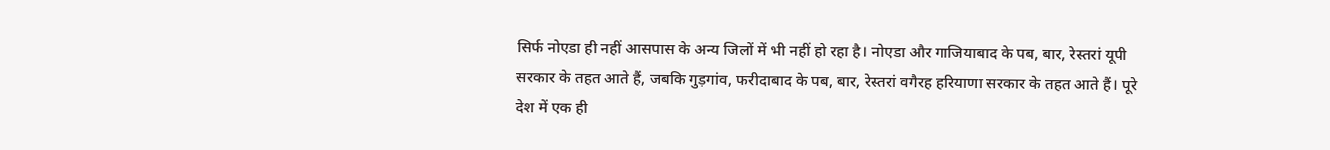सिर्फ नोएडा ही नहीं आसपास के अन्य जिलों में भी नहीं हो रहा है। नोएडा और गाजियाबाद के पब, बार, रेस्तरां यूपी सरकार के तहत आते हैं, जबकि गुड़गांव, फरीदाबाद के पब, बार, रेस्तरां वगैरह हरियाणा सरकार के तहत आते हैं। पूरे देश में एक ही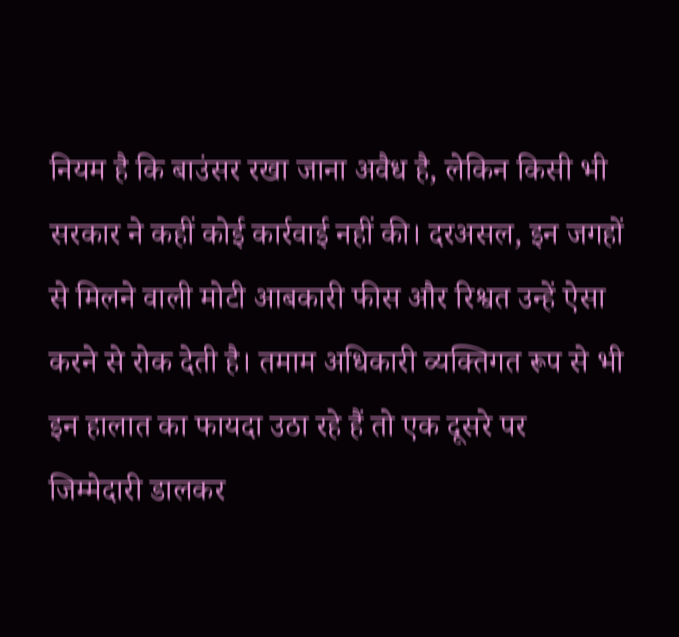नियम है कि बाउंसर रखा जाना अवैध है, लेकिन किसी भी सरकार ने कहीं कोई कार्रवाई नहीं की। दरअसल, इन जगहों से मिलने वाली मोटी आबकारी फीस और रिश्वत उन्हें ऐसा करने से रोक देती है। तमाम अधिकारी व्यक्तिगत रूप से भी इन हालात का फायदा उठा रहे हैं तो एक दूसरे पर जिम्मेदारी डालकर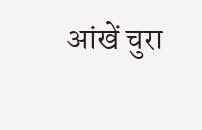आंखें चुरा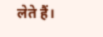लेते हैं।